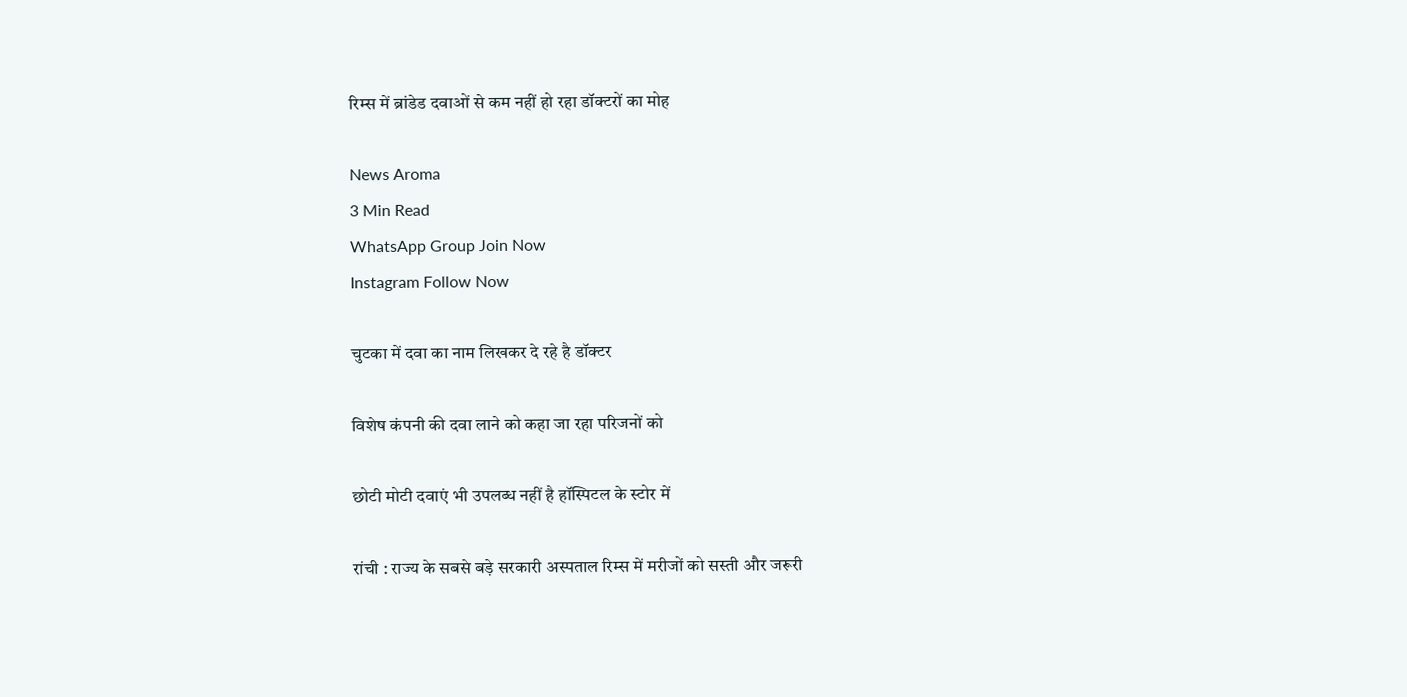रिम्स में ब्रांडेड दवाओं से कम नहीं हो रहा डॉक्टरों का मोह

News Aroma
3 Min Read
WhatsApp Group Join Now
Instagram Follow Now

चुटका में दवा का नाम लिखकर दे रहे है डॉक्टर

विशेष कंपनी की दवा लाने को कहा जा रहा परिजनों को

छोटी मोटी दवाएं भी उपलब्ध नहीं है हॉस्पिटल के स्टोर में

रांची : राज्य के सबसे बड़े सरकारी अस्पताल रिम्स में मरीजों को सस्ती और जरूरी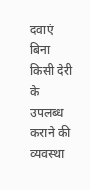दवाएं बिना किसी देरी के उपलब्ध कराने की व्यवस्था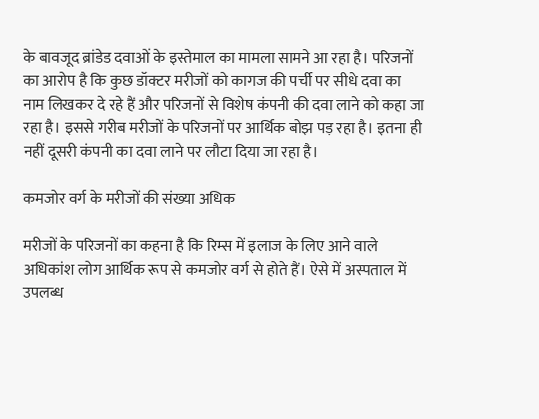के बावजूद ब्रांडेड दवाओं के इस्तेमाल का मामला सामने आ रहा है। परिजनों का आरोप है कि कुछ डॉक्टर मरीजों को कागज की पर्ची पर सीधे दवा का नाम लिखकर दे रहे हैं और परिजनों से विशेष कंपनी की दवा लाने को कहा जा रहा है। इससे गरीब मरीजों के परिजनों पर आर्थिक बोझ पड़ रहा है। इतना ही नहीं दूसरी कंपनी का दवा लाने पर लौटा दिया जा रहा है।

कमजोर वर्ग के मरीजों की संख्या अधिक

मरीजों के परिजनों का कहना है कि रिम्स में इलाज के लिए आने वाले अधिकांश लोग आर्थिक रूप से कमजोर वर्ग से होते हैं। ऐसे में अस्पताल में उपलब्ध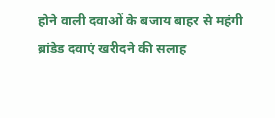होने वाली दवाओं के बजाय बाहर से महंगी ब्रांडेड दवाएं खरीदने की सलाह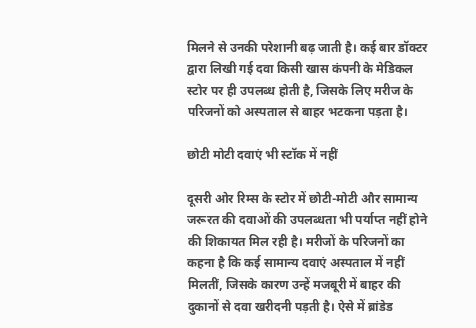मिलने से उनकी परेशानी बढ़ जाती है। कई बार डॉक्टर द्वारा लिखी गई दवा किसी खास कंपनी के मेडिकल स्टोर पर ही उपलब्ध होती है, जिसके लिए मरीज के परिजनों को अस्पताल से बाहर भटकना पड़ता है।

छोटी मोटी दवाएं भी स्टॉक में नहीं

दूसरी ओर रिम्स के स्टोर में छोटी-मोटी और सामान्य जरूरत की दवाओं की उपलब्धता भी पर्याप्त नहीं होने की शिकायत मिल रही है। मरीजों के परिजनों का कहना है कि कई सामान्य दवाएं अस्पताल में नहीं मिलतीं, जिसके कारण उन्हें मजबूरी में बाहर की दुकानों से दवा खरीदनी पड़ती है। ऐसे में ब्रांडेड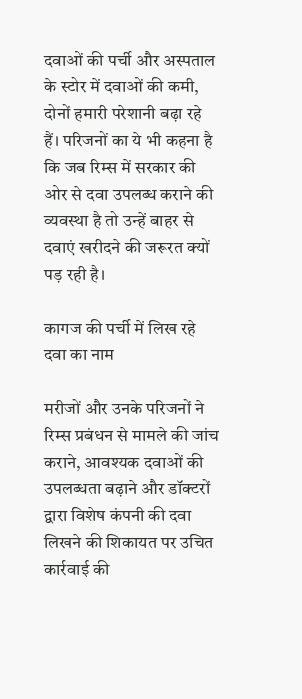दवाओं की पर्ची और अस्पताल के स्टोर में दवाओं की कमी, दोनों हमारी परेशानी बढ़ा रहे हैं। परिजनों का ये भी कहना है कि जब रिम्स में सरकार की ओर से दवा उपलब्ध कराने की व्यवस्था है तो उन्हें बाहर से दवाएं खरीदने की जरूरत क्यों पड़ रही है।

कागज की पर्ची में लिख रहे दवा का नाम

मरीजों और उनके परिजनों ने रिम्स प्रबंधन से मामले की जांच कराने, आवश्यक दवाओं की उपलब्धता बढ़ाने और डॉक्टरों द्वारा विशेष कंपनी की दवा लिखने की शिकायत पर उचित कार्रवाई की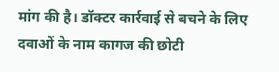मांग की है। डॉक्टर कार्रवाई से बचने के लिए दवाओं के नाम कागज की छोटी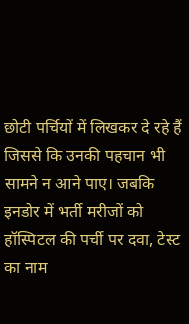छोटी पर्चियों में लिखकर दे रहे हैं जिससे कि उनकी पहचान भी सामने न आने पाए। जबकि इनडोर में भर्ती मरीजों को हॉस्पिटल की पर्ची पर दवा, टेस्ट का नाम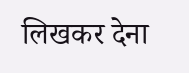लिखकर देना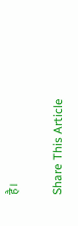है।

Share This Article